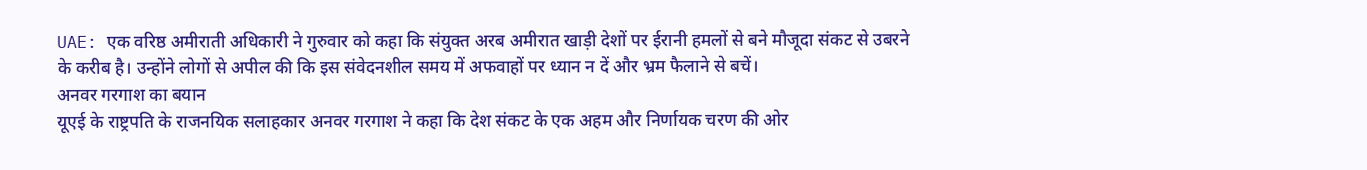UAE: एक वरिष्ठ अमीराती अधिकारी ने गुरुवार को कहा कि संयुक्त अरब अमीरात खाड़ी देशों पर ईरानी हमलों से बने मौजूदा संकट से उबरने के करीब है। उन्होंने लोगों से अपील की कि इस संवेदनशील समय में अफवाहों पर ध्यान न दें और भ्रम फैलाने से बचें।
अनवर गरगाश का बयान
यूएई के राष्ट्रपति के राजनयिक सलाहकार अनवर गरगाश ने कहा कि देश संकट के एक अहम और निर्णायक चरण की ओर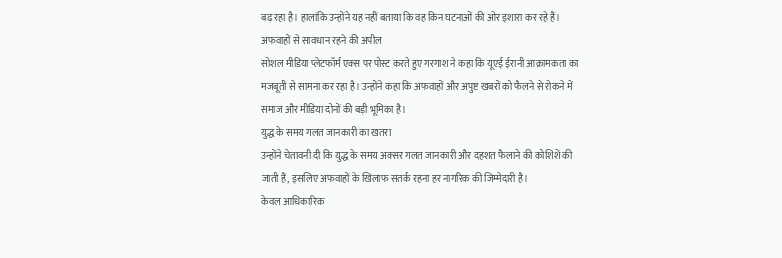बढ़ रहा है। हालांकि उन्होंने यह नहीं बताया कि वह किन घटनाओं की ओर इशारा कर रहे हैं।
अफवाहों से सावधान रहने की अपील
सोशल मीडिया प्लेटफॉर्म एक्स पर पोस्ट करते हुए गरगाश ने कहा कि यूएई ईरानी आक्रामकता का मजबूती से सामना कर रहा है। उन्होंने कहा कि अफवाहों और अपुष्ट खबरों को फैलने से रोकने में समाज और मीडिया दोनों की बड़ी भूमिका है।
युद्ध के समय गलत जानकारी का खतरा
उन्होंने चेतावनी दी कि युद्ध के समय अक्सर गलत जानकारी और दहशत फैलाने की कोशिशें की जाती हैं, इसलिए अफवाहों के खिलाफ सतर्क रहना हर नागरिक की जिम्मेदारी है।
केवल आधिकारिक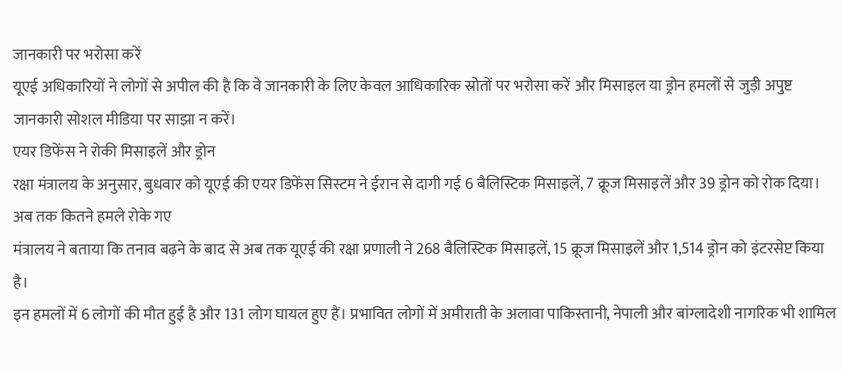जानकारी पर भरोसा करें
यूएई अधिकारियों ने लोगों से अपील की है कि वे जानकारी के लिए केवल आधिकारिक स्रोतों पर भरोसा करें और मिसाइल या ड्रोन हमलों से जुड़ी अपुष्ट जानकारी सोशल मीडिया पर साझा न करें।
एयर डिफेंस ने रोकी मिसाइलें और ड्रोन
रक्षा मंत्रालय के अनुसार, बुधवार को यूएई की एयर डिफेंस सिस्टम ने ईरान से दागी गई 6 बैलिस्टिक मिसाइलें, 7 क्रूज मिसाइलें और 39 ड्रोन को रोक दिया।
अब तक कितने हमले रोके गए
मंत्रालय ने बताया कि तनाव बढ़ने के बाद से अब तक यूएई की रक्षा प्रणाली ने 268 बैलिस्टिक मिसाइलें, 15 क्रूज मिसाइलें और 1,514 ड्रोन को इंटरसेप्ट किया है।
इन हमलों में 6 लोगों की मौत हुई है और 131 लोग घायल हुए हैं। प्रभावित लोगों में अमीराती के अलावा पाकिस्तानी, नेपाली और बांग्लादेशी नागरिक भी शामिल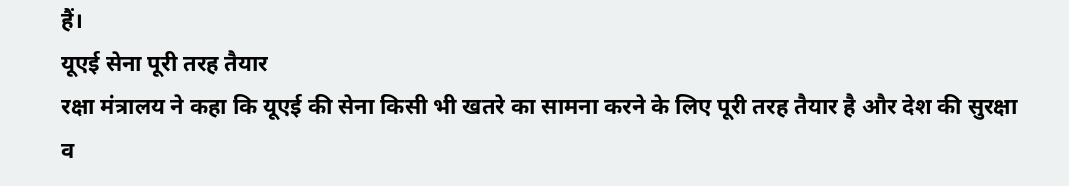हैं।
यूएई सेना पूरी तरह तैयार
रक्षा मंत्रालय ने कहा कि यूएई की सेना किसी भी खतरे का सामना करने के लिए पूरी तरह तैयार है और देश की सुरक्षा व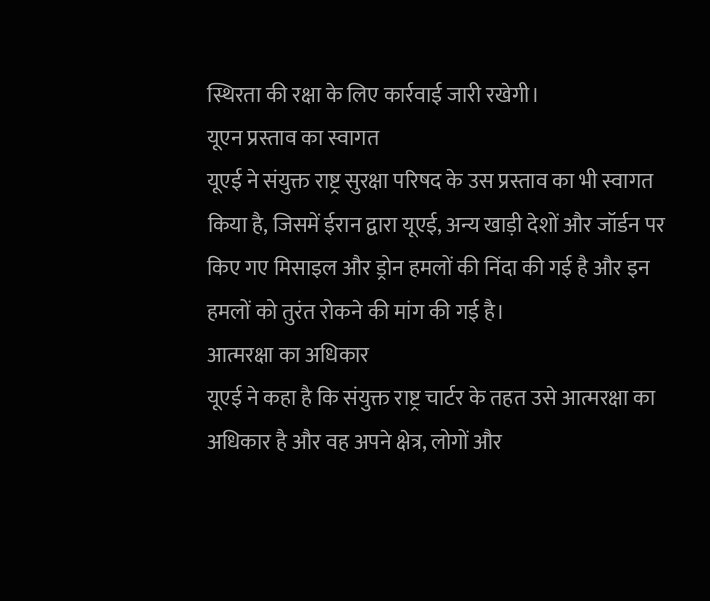स्थिरता की रक्षा के लिए कार्रवाई जारी रखेगी।
यूएन प्रस्ताव का स्वागत
यूएई ने संयुक्त राष्ट्र सुरक्षा परिषद के उस प्रस्ताव का भी स्वागत किया है, जिसमें ईरान द्वारा यूएई, अन्य खाड़ी देशों और जॉर्डन पर किए गए मिसाइल और ड्रोन हमलों की निंदा की गई है और इन हमलों को तुरंत रोकने की मांग की गई है।
आत्मरक्षा का अधिकार
यूएई ने कहा है कि संयुक्त राष्ट्र चार्टर के तहत उसे आत्मरक्षा का अधिकार है और वह अपने क्षेत्र, लोगों और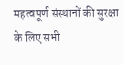महत्वपूर्ण संस्थानों की सुरक्षा के लिए सभी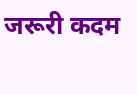जरूरी कदम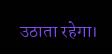उठाता रहेगा।